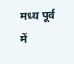मध्य पूर्व में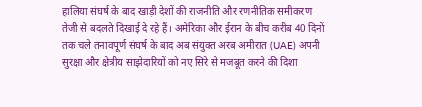हालिया संघर्ष के बाद खाड़ी देशों की राजनीति और रणनीतिक समीकरण तेजी से बदलते दिखाई दे रहे हैं। अमेरिका और ईरान के बीच करीब 40 दिनों तक चले तनावपूर्ण संघर्ष के बाद अब संयुक्त अरब अमीरात (UAE) अपनी सुरक्षा और क्षेत्रीय साझेदारियों को नए सिरे से मजबूत करने की दिशा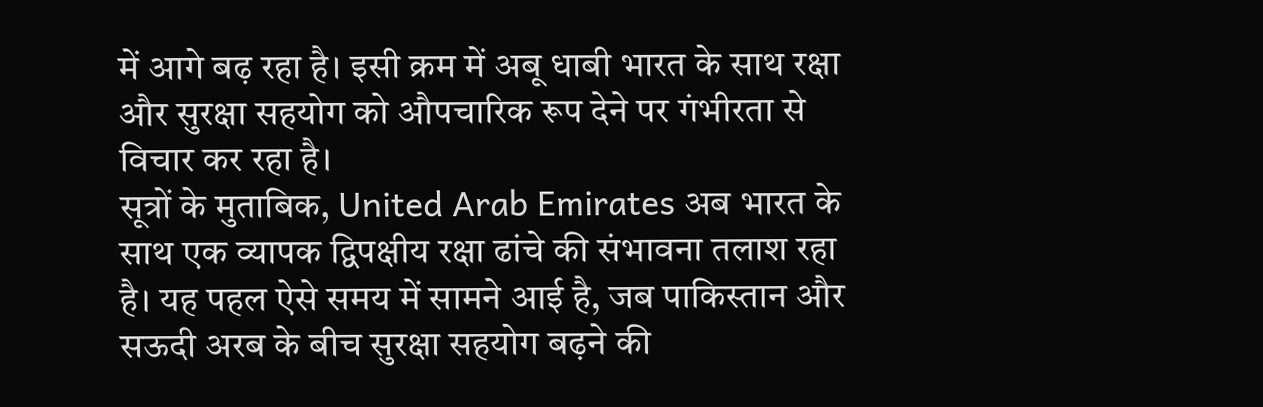में आगे बढ़ रहा है। इसी क्रम में अबू धाबी भारत के साथ रक्षा और सुरक्षा सहयोग को औपचारिक रूप देने पर गंभीरता से विचार कर रहा है।
सूत्रों के मुताबिक, United Arab Emirates अब भारत के साथ एक व्यापक द्विपक्षीय रक्षा ढांचे की संभावना तलाश रहा है। यह पहल ऐसे समय में सामने आई है, जब पाकिस्तान और सऊदी अरब के बीच सुरक्षा सहयोग बढ़ने की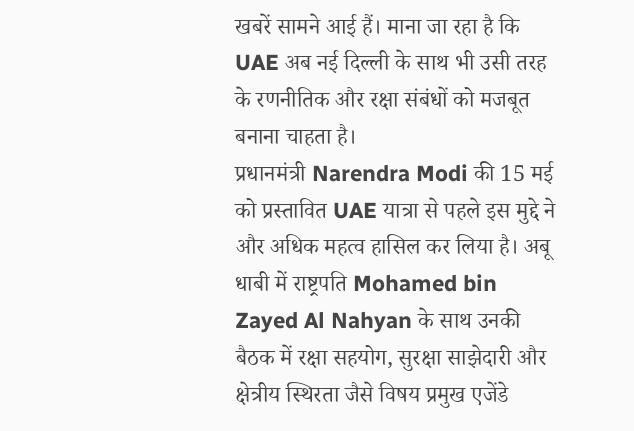खबरें सामने आई हैं। माना जा रहा है कि UAE अब नई दिल्ली के साथ भी उसी तरह के रणनीतिक और रक्षा संबंधों को मजबूत बनाना चाहता है।
प्रधानमंत्री Narendra Modi की 15 मई को प्रस्तावित UAE यात्रा से पहले इस मुद्दे ने और अधिक महत्व हासिल कर लिया है। अबू धाबी में राष्ट्रपति Mohamed bin Zayed Al Nahyan के साथ उनकी बैठक में रक्षा सहयोग, सुरक्षा साझेदारी और क्षेत्रीय स्थिरता जैसे विषय प्रमुख एजेंडे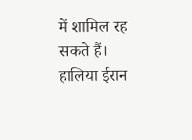में शामिल रह सकते हैं।
हालिया ईरान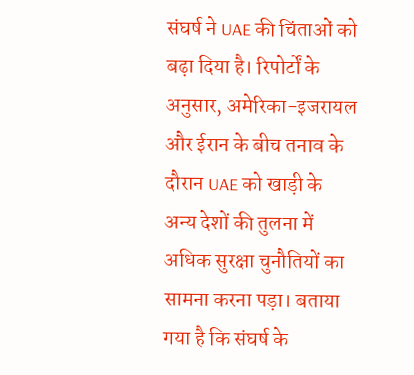संघर्ष ने UAE की चिंताओं को बढ़ा दिया है। रिपोर्टों के अनुसार, अमेरिका-इजरायल और ईरान के बीच तनाव के दौरान UAE को खाड़ी के अन्य देशों की तुलना में अधिक सुरक्षा चुनौतियों का सामना करना पड़ा। बताया गया है कि संघर्ष के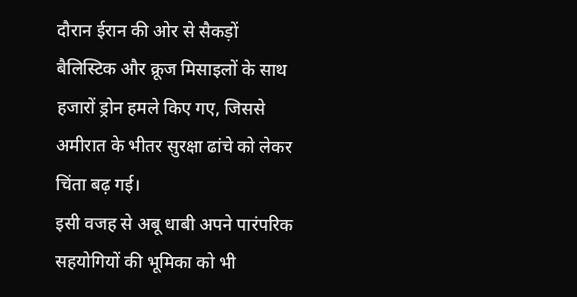दौरान ईरान की ओर से सैकड़ों बैलिस्टिक और क्रूज मिसाइलों के साथ हजारों ड्रोन हमले किए गए, जिससे अमीरात के भीतर सुरक्षा ढांचे को लेकर चिंता बढ़ गई।
इसी वजह से अबू धाबी अपने पारंपरिक सहयोगियों की भूमिका को भी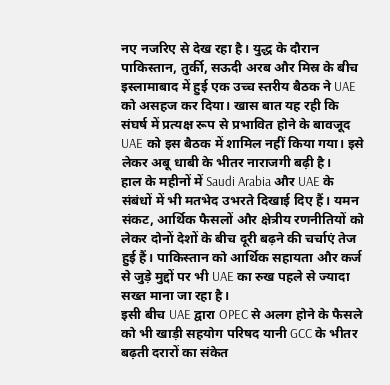नए नजरिए से देख रहा है। युद्ध के दौरान पाकिस्तान, तुर्की, सऊदी अरब और मिस्र के बीच इस्लामाबाद में हुई एक उच्च स्तरीय बैठक ने UAE को असहज कर दिया। खास बात यह रही कि संघर्ष में प्रत्यक्ष रूप से प्रभावित होने के बावजूद UAE को इस बैठक में शामिल नहीं किया गया। इसे लेकर अबू धाबी के भीतर नाराजगी बढ़ी है।
हाल के महीनों में Saudi Arabia और UAE के संबंधों में भी मतभेद उभरते दिखाई दिए हैं। यमन संकट, आर्थिक फैसलों और क्षेत्रीय रणनीतियों को लेकर दोनों देशों के बीच दूरी बढ़ने की चर्चाएं तेज हुई हैं। पाकिस्तान को आर्थिक सहायता और कर्ज से जुड़े मुद्दों पर भी UAE का रुख पहले से ज्यादा सख्त माना जा रहा है।
इसी बीच UAE द्वारा OPEC से अलग होने के फैसले को भी खाड़ी सहयोग परिषद यानी GCC के भीतर बढ़ती दरारों का संकेत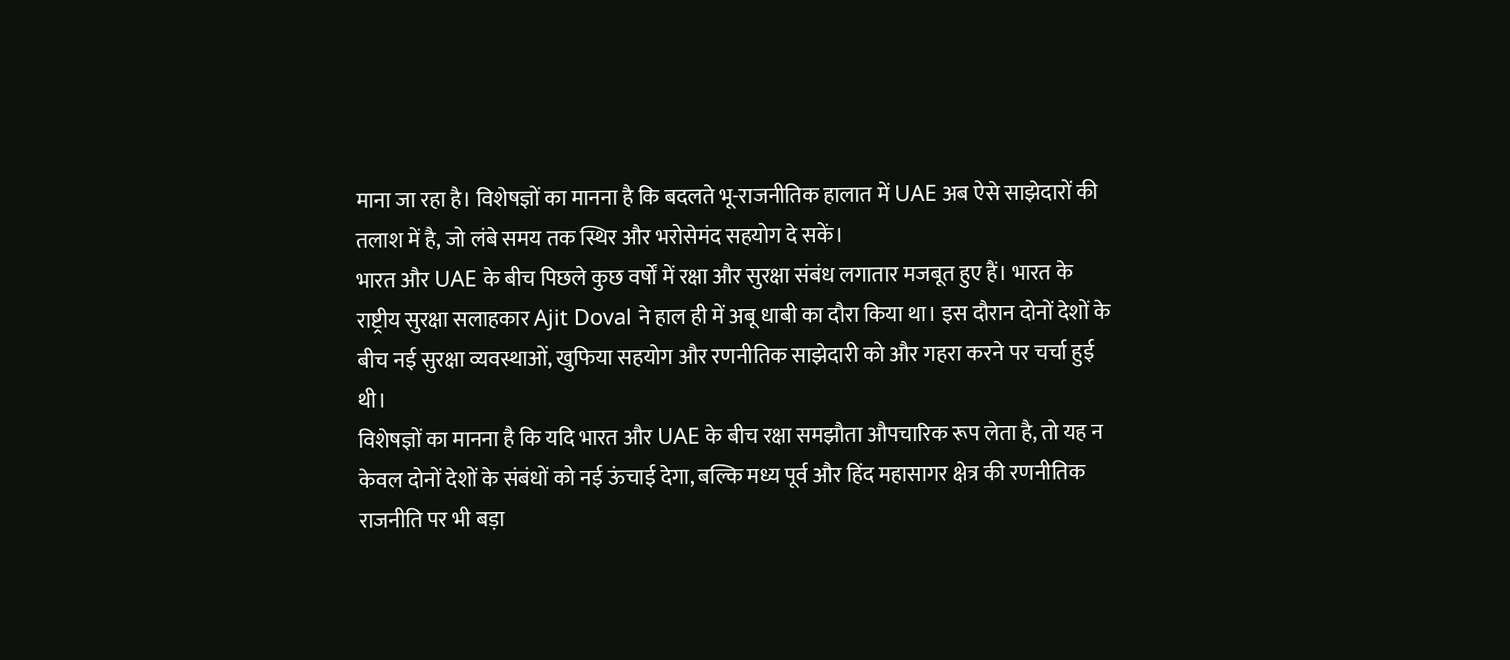माना जा रहा है। विशेषज्ञों का मानना है कि बदलते भू-राजनीतिक हालात में UAE अब ऐसे साझेदारों की तलाश में है, जो लंबे समय तक स्थिर और भरोसेमंद सहयोग दे सकें।
भारत और UAE के बीच पिछले कुछ वर्षों में रक्षा और सुरक्षा संबंध लगातार मजबूत हुए हैं। भारत के राष्ट्रीय सुरक्षा सलाहकार Ajit Doval ने हाल ही में अबू धाबी का दौरा किया था। इस दौरान दोनों देशों के बीच नई सुरक्षा व्यवस्थाओं, खुफिया सहयोग और रणनीतिक साझेदारी को और गहरा करने पर चर्चा हुई थी।
विशेषज्ञों का मानना है कि यदि भारत और UAE के बीच रक्षा समझौता औपचारिक रूप लेता है, तो यह न केवल दोनों देशों के संबंधों को नई ऊंचाई देगा, बल्कि मध्य पूर्व और हिंद महासागर क्षेत्र की रणनीतिक राजनीति पर भी बड़ा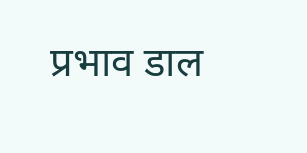प्रभाव डाल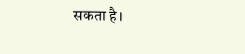सकता है।